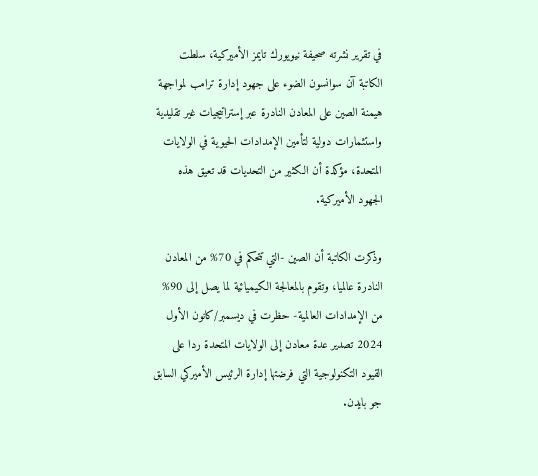في تقرير نشرته صحيفة نيويورك تايمز الأميركية، سلطت الكاتبة آن سوانسون الضوء على جهود إدارة ترامب لمواجهة هيمنة الصين على المعادن النادرة عبر إستراتيجيات غير تقليدية واستثمارات دولية لتأمين الإمدادات الحيوية في الولايات المتحدة، مؤكدة أن الكثير من التحديات قد تعيق هذه الجهود الأميركية.

وذكرت الكاتبة أن الصين -التي تتحكم في 70% من المعادن النادرة عالميا، وتقوم بالمعالجة الكيميائية لما يصل إلى 90% من الإمدادات العالمية- حظرت في ديسمبر/كانون الأول 2024 تصدير عدة معادن إلى الولايات المتحدة ردا على القيود التكنولوجية التي فرضتها إدارة الرئيس الأميركي السابق جو بايدن.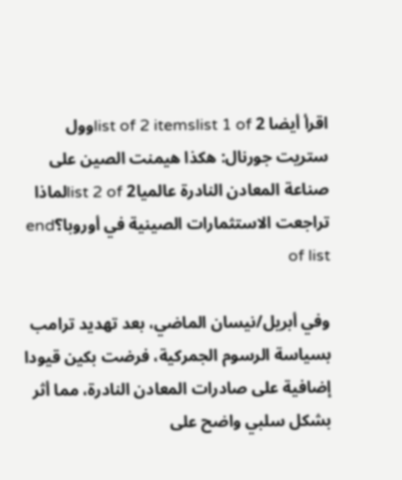اقرأ أيضا list of 2 itemslist 1 of 2وول ستريت جورنال: هكذا هيمنت الصين على صناعة المعادن النادرة عالمياlist 2 of 2لماذا تراجعت الاستثمارات الصينية في أوروبا؟end of list

وفي أبريل/نيسان الماضي، بعد تهديد ترامب بسياسة الرسوم الجمركية، فرضت بكين قيودا إضافية على صادرات المعادن النادرة، مما أثر بشكل سلبي واضح على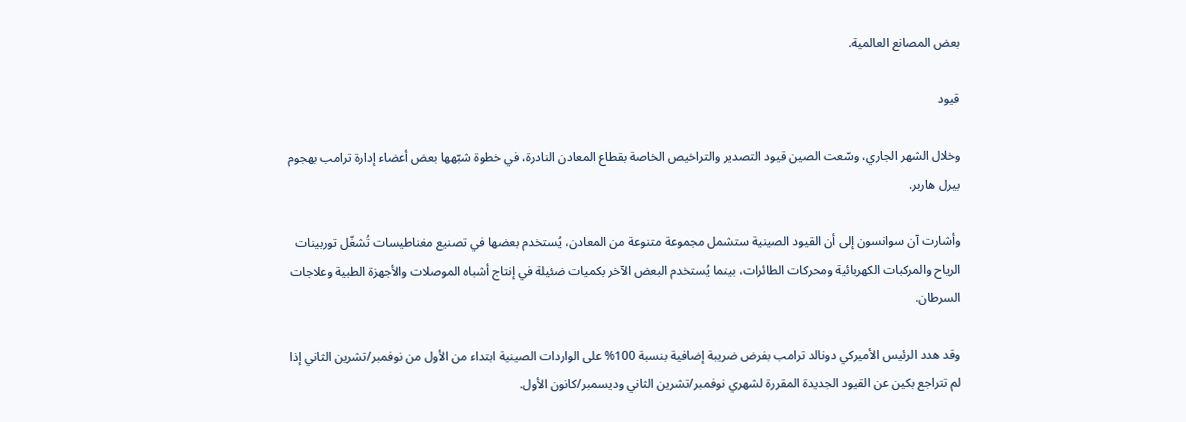بعض المصانع العالمية.

قيود

وخلال الشهر الجاري، وسّعت الصين قيود التصدير والتراخيص الخاصة بقطاع المعادن النادرة، في خطوة شبّهها بعض أعضاء إدارة ترامب بهجوم بيرل هاربر.

وأشارت آن سوانسون إلى أن القيود الصينية ستشمل مجموعة متنوعة من المعادن، يُستخدم بعضها في تصنيع مغناطيسات تُشغّل توربينات الرياح والمركبات الكهربائية ومحركات الطائرات، بينما يُستخدم البعض الآخر بكميات ضئيلة في إنتاج أشباه الموصلات والأجهزة الطبية وعلاجات السرطان.

وقد هدد الرئيس الأميركي دونالد ترامب بفرض ضريبة إضافية بنسبة 100% على الواردات الصينية ابتداء من الأول من نوفمبر/تشرين الثاني إذا لم تتراجع بكين عن القيود الجديدة المقررة لشهري نوفمبر/تشرين الثاني وديسمبر/كانون الأول.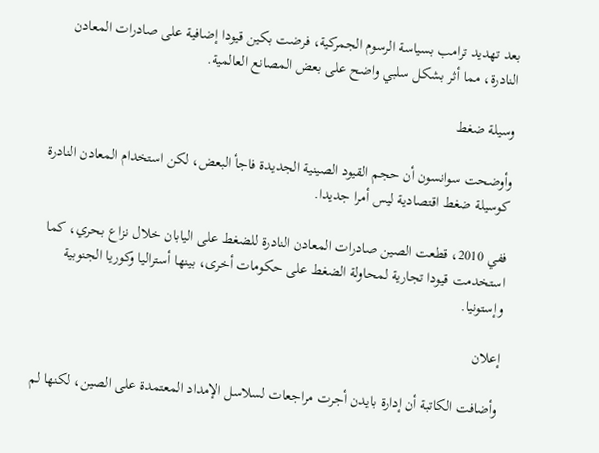بعد تهديد ترامب بسياسة الرسوم الجمركية، فرضت بكين قيودا إضافية على صادرات المعادن النادرة، مما أثر بشكل سلبي واضح على بعض المصانع العالمية.

وسيلة ضغط

وأوضحت سوانسون أن حجم القيود الصينية الجديدة فاجأ البعض، لكن استخدام المعادن النادرة كوسيلة ضغط اقتصادية ليس أمرا جديدا.

ففي 2010، قطعت الصين صادرات المعادن النادرة للضغط على اليابان خلال نزاع بحري، كما استخدمت قيودا تجارية لمحاولة الضغط على حكومات أخرى، بينها أستراليا وكوريا الجنوبية وإستونيا.

إعلان

وأضافت الكاتبة أن إدارة بايدن أجرت مراجعات لسلاسل الإمداد المعتمدة على الصين، لكنها لم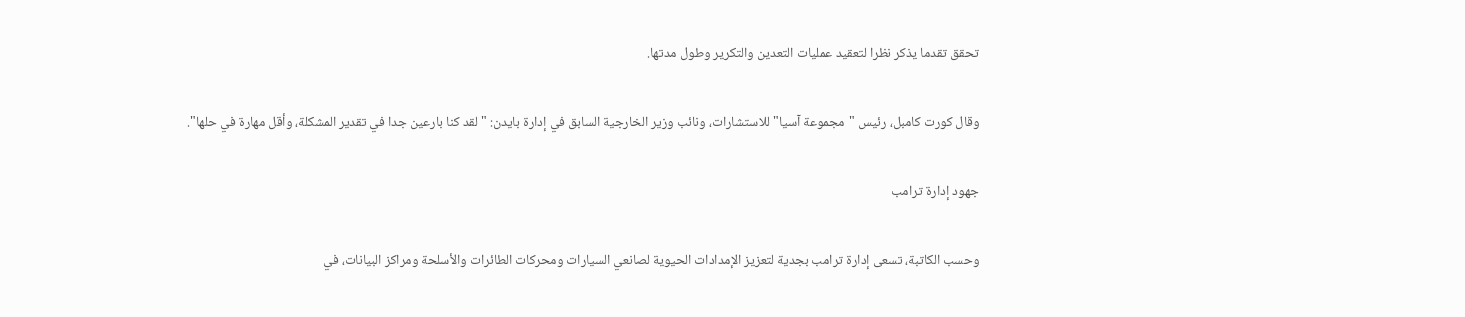تحقق تقدما يذكر نظرا لتعقيد عمليات التعدين والتكرير وطول مدتها.

وقال كورت كامبل، رئيس "مجموعة آسيا" للاستشارات، ونائب وزير الخارجية السابق في إدارة بايدن: "لقد كنا بارعين جدا في تقدير المشكلة، وأقل مهارة في حلها".

جهود إدارة ترامب

وحسب الكاتبة، تسعى إدارة ترامب بجدية لتعزيز الإمدادات الحيوية لصانعي السيارات ومحركات الطائرات والأسلحة ومراكز البيانات، في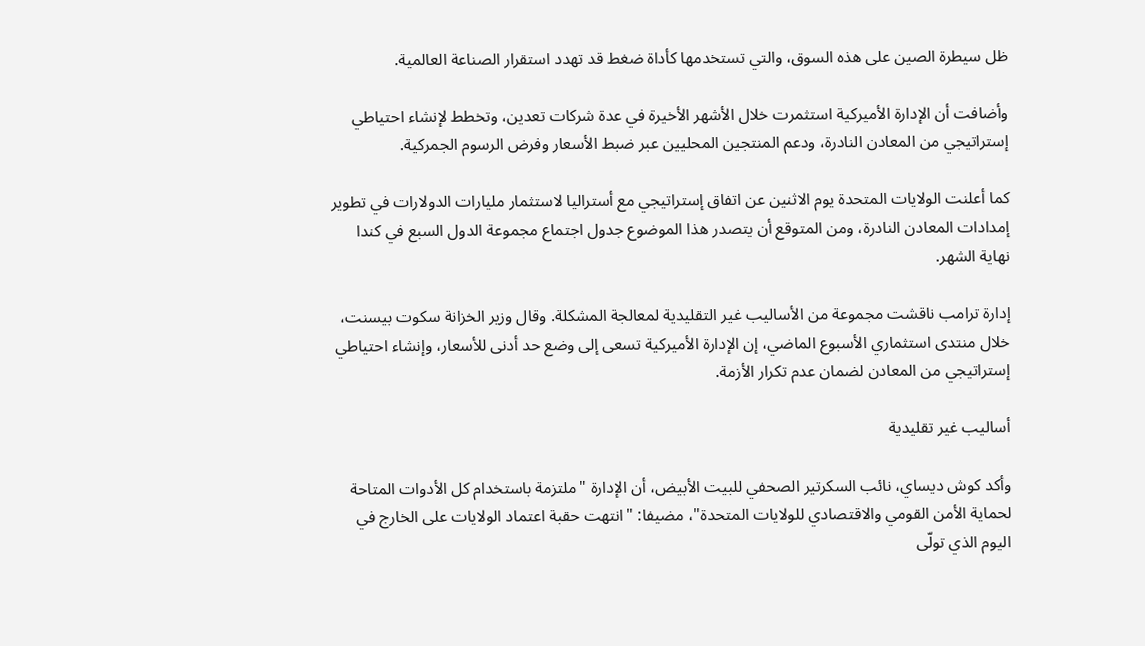ظل سيطرة الصين على هذه السوق، والتي تستخدمها كأداة ضغط قد تهدد استقرار الصناعة العالمية.

وأضافت أن الإدارة الأميركية استثمرت خلال الأشهر الأخيرة في عدة شركات تعدين، وتخطط لإنشاء احتياطي إستراتيجي من المعادن النادرة، ودعم المنتجين المحليين عبر ضبط الأسعار وفرض الرسوم الجمركية.

كما أعلنت الولايات المتحدة يوم الاثنين عن اتفاق إستراتيجي مع أستراليا لاستثمار مليارات الدولارات في تطوير إمدادات المعادن النادرة، ومن المتوقع أن يتصدر هذا الموضوع جدول اجتماع مجموعة الدول السبع في كندا نهاية الشهر.

إدارة ترامب ناقشت مجموعة من الأساليب غير التقليدية لمعالجة المشكلة. وقال وزير الخزانة سكوت بيسنت، خلال منتدى استثماري الأسبوع الماضي، إن الإدارة الأميركية تسعى إلى وضع حد أدنى للأسعار، وإنشاء احتياطي إستراتيجي من المعادن لضمان عدم تكرار الأزمة.

أساليب غير تقليدية

وأكد كوش ديساي، نائب السكرتير الصحفي للبيت الأبيض، أن الإدارة "ملتزمة باستخدام كل الأدوات المتاحة لحماية الأمن القومي والاقتصادي للولايات المتحدة"، مضيفا: "انتهت حقبة اعتماد الولايات على الخارج في اليوم الذي تولّى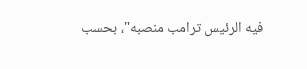فيه الرئيس ترامب منصبه"، بحسب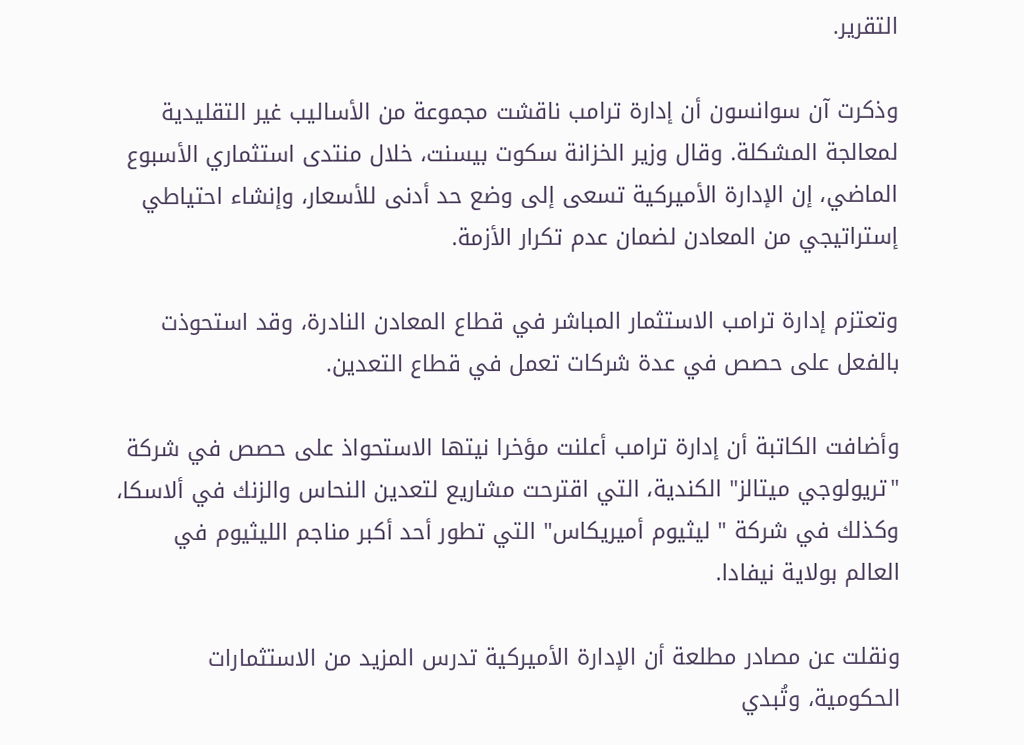التقرير.

وذكرت آن سوانسون أن إدارة ترامب ناقشت مجموعة من الأساليب غير التقليدية لمعالجة المشكلة. وقال وزير الخزانة سكوت بيسنت، خلال منتدى استثماري الأسبوع الماضي، إن الإدارة الأميركية تسعى إلى وضع حد أدنى للأسعار، وإنشاء احتياطي إستراتيجي من المعادن لضمان عدم تكرار الأزمة.

وتعتزم إدارة ترامب الاستثمار المباشر في قطاع المعادن النادرة، وقد استحوذت بالفعل على حصص في عدة شركات تعمل في قطاع التعدين.

وأضافت الكاتبة أن إدارة ترامب أعلنت مؤخرا نيتها الاستحواذ على حصص في شركة "تريولوجي ميتالز" الكندية، التي اقترحت مشاريع لتعدين النحاس والزنك في ألاسكا، وكذلك في شركة " ليثيوم أميريكاس" التي تطور أحد أكبر مناجم الليثيوم في العالم بولاية نيفادا.

ونقلت عن مصادر مطلعة أن الإدارة الأميركية تدرس المزيد من الاستثمارات الحكومية، وتُبدي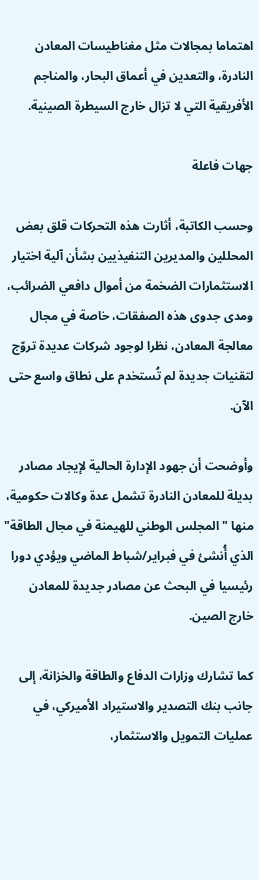اهتماما بمجالات مثل مغناطيسات المعادن النادرة، والتعدين في أعماق البحار، والمناجم الأفريقية التي لا تزال خارج السيطرة الصينية.

جهات فاعلة

وحسب الكاتبة، أثارت هذه التحركات قلق بعض المحللين والمديرين التنفيذيين بشأن آلية اختيار الاستثمارات الضخمة من أموال دافعي الضرائب، ومدى جدوى هذه الصفقات، خاصة في مجال معالجة المعادن، نظرا لوجود شركات عديدة تروّج لتقنيات جديدة لم تُستخدم على نطاق واسع حتى الآن.

وأوضحت أن جهود الإدارة الحالية لإيجاد مصادر بديلة للمعادن النادرة تشمل عدة وكالات حكومية، منها "المجلس الوطني للهيمنة في مجال الطاقة" الذي أُنشئ في فبراير/شباط الماضي ويؤدي دورا رئيسيا في البحث عن مصادر جديدة للمعادن خارج الصين.

كما تشارك وزارات الدفاع والطاقة والخزانة، إلى جانب بنك التصدير والاستيراد الأميركي، في عمليات التمويل والاستثمار،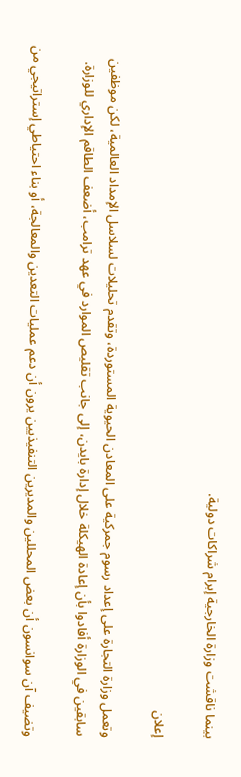بينما ناقشت وزارة الخارجية إبرام شراكات دولية.

إعلان

وتعمل وزارة التجارة على إعداد رسوم جمركية على المعادن الحيوية المستوردة، وتقدم تحليلات لسلاسل الإمداد العالمية، لكن موظفين سابقين في الوزارة أفادوا بأن إعادة الهيكلة خلال إدارة بايدن، إلى جانب تقليص الموارد في عهد ترامب، أضعف الطاقم الإداري للوزارة.

وتضيف آن سوانسون أن بعض المحللين والمديرين التنفيذيين يرون أن دعم عمليات التعدين والمعالجة، أو بناء احتياطي إستراتيجي من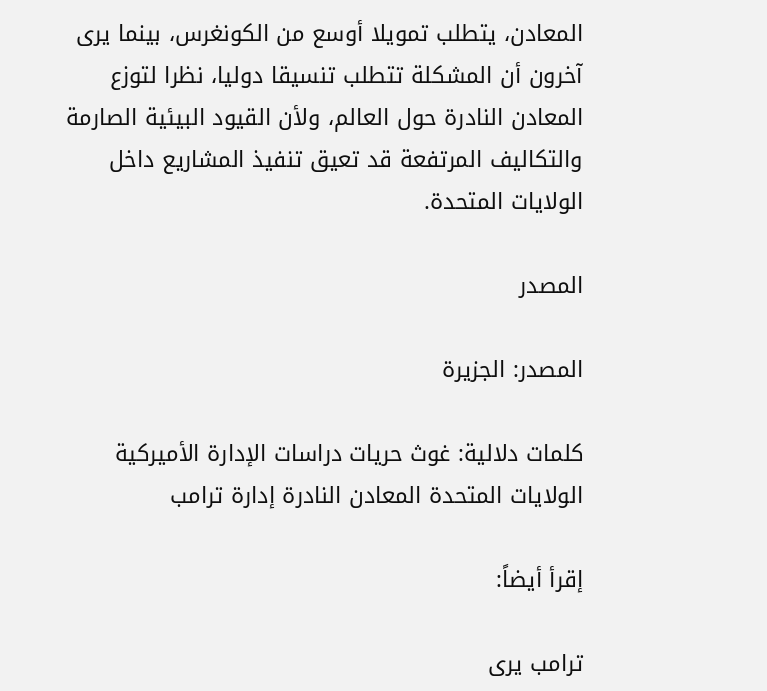المعادن، يتطلب تمويلا أوسع من الكونغرس، بينما يرى آخرون أن المشكلة تتطلب تنسيقا دوليا، نظرا لتوزع المعادن النادرة حول العالم، ولأن القيود البيئية الصارمة والتكاليف المرتفعة قد تعيق تنفيذ المشاريع داخل الولايات المتحدة.

المصدر

المصدر: الجزيرة

كلمات دلالية: غوث حريات دراسات الإدارة الأمیرکیة الولایات المتحدة المعادن النادرة إدارة ترامب

إقرأ أيضاً:

ترامب يرى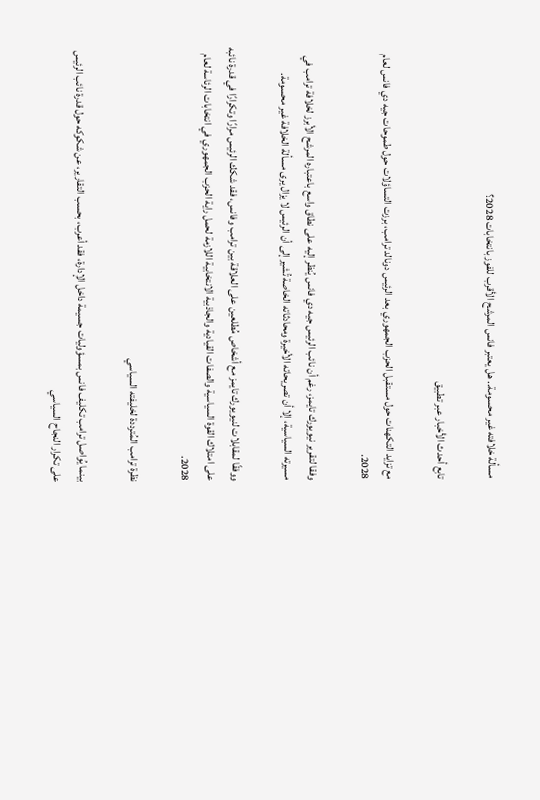مسألة خلافته غير محسومة.. هل يعتبر فانس المرشح الأقرب للفوز بانتخابات 2028؟

تابع أحدث الأخبار عبر تطبيق

مع تزايد التكهنات حول مستقبل الحزب الجمهوري بعد الرئيس دونالد ترامب، برزت التساؤلات حول طموحات جيه دي فانس لعام 2028.

وفقا لتقرير نيويورك تايمز، رغم أن نائب الرئيس جيه دي فانس يُنظر إليه على نطاق واسع باعتباره المرشح الأبرز لخلافة ترامب في مسيرته السياسية، إلا أن تصريحاته الأخيرة ومحادثاته الخاصة تُشير إلى أن الرئيس لا يزال يرى مسألة الخلافة غير محسومة.

ووفقًا لمقابلات لنيويورك تايمز مع أشخاص مُطلعين على العلاقة بين ترامب وفانس، فقد شكك الرئيس مرارًا وتكرارًا في قدرة نائبه على امتلاك القوة السياسية والصفات القيادية والجاذبية الانتخابية اللازمة لحمل راية الحزب الجمهوري في انتخابات الرئاسة لعام 2028.

نظرة ترامب المُترددة لخليفته السياسي

بينما يُواصل ترامب تكليف فانس بمسؤوليات جسيمة داخل الإدارة، فقد أعرب، بحسب التقارير، عن شكوكه حول قدرة نائب الرئيس على تكرار النجاح السياسي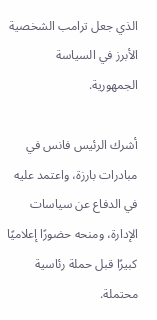الذي جعل ترامب الشخصية الأبرز في السياسة الجمهورية.

أشرك الرئيس فانس في مبادرات بارزة، واعتمد عليه في الدفاع عن سياسات الإدارة، ومنحه حضورًا إعلاميًا كبيرًا قبل حملة رئاسية محتملة.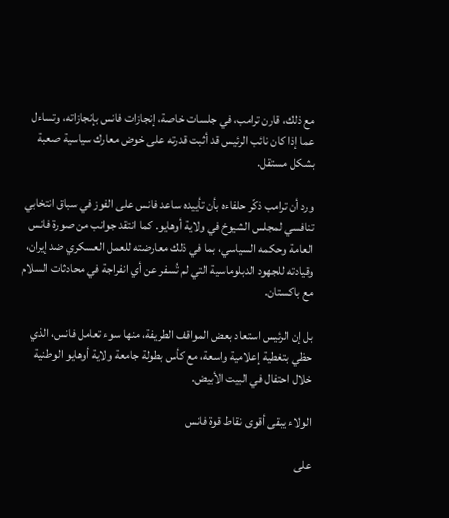مع ذلك، قارن ترامب، في جلسات خاصة، إنجازات فانس بإنجازاته، وتساءل عما إذا كان نائب الرئيس قد أثبت قدرته على خوض معارك سياسية صعبة بشكل مستقل.

ورد أن ترامب ذكّر حلفاءه بأن تأييده ساعد فانس على الفوز في سباق انتخابي تنافسي لمجلس الشيوخ في ولاية أوهايو. كما انتقد جوانب من صورة فانس العامة وحكمه السياسي، بما في ذلك معارضته للعمل العسكري ضد إيران، وقيادته للجهود الدبلوماسية التي لم تُسفر عن أي انفراجة في محادثات السلام مع باكستان.

بل إن الرئيس استعاد بعض المواقف الطريفة، منها سوء تعامل فانس، الذي حظي بتغطية إعلامية واسعة، مع كأس بطولة جامعة ولاية أوهايو الوطنية خلال احتفال في البيت الأبيض.

الولاء يبقى أقوى نقاط قوة فانس

على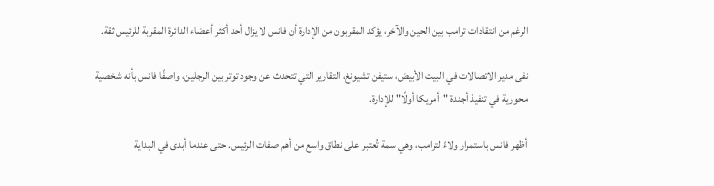الرغم من انتقادات ترامب بين الحين والآخر، يؤكد المقربون من الإدارة أن فانس لا يزال أحد أكثر أعضاء الدائرة المقربة للرئيس ثقة.

نفى مدير الاتصالات في البيت الأبيض، ستيفن تشيونغ، التقارير التي تتحدث عن وجود توتر بين الرجلين، واصفًا فانس بأنه شخصية محورية في تنفيذ أجندة "أمريكا أولًا" للإدارة.

أظهر فانس باستمرار ولاءً لترامب، وهي سمة تُعتبر على نطاق واسع من أهم صفات الرئيس. حتى عندما أبدى في البداية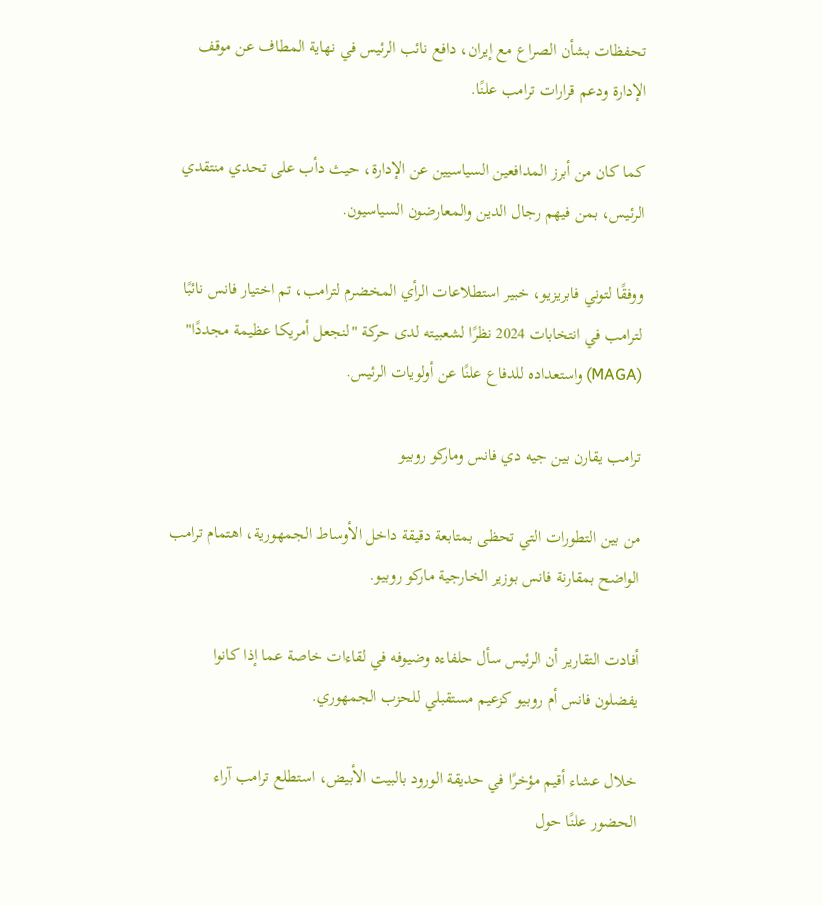تحفظات بشأن الصراع مع إيران، دافع نائب الرئيس في نهاية المطاف عن موقف الإدارة ودعم قرارات ترامب علنًا.

كما كان من أبرز المدافعين السياسيين عن الإدارة، حيث دأب على تحدي منتقدي الرئيس، بمن فيهم رجال الدين والمعارضون السياسيون.

ووفقًا لتوني فابريزيو، خبير استطلاعات الرأي المخضرم لترامب، تم اختيار فانس نائبًا لترامب في انتخابات 2024 نظرًا لشعبيته لدى حركة "لنجعل أمريكا عظيمة مجددًا" (MAGA) واستعداده للدفاع علنًا عن أولويات الرئيس.

ترامب يقارن بين جيه دي فانس وماركو روبيو

من بين التطورات التي تحظى بمتابعة دقيقة داخل الأوساط الجمهورية، اهتمام ترامب الواضح بمقارنة فانس بوزير الخارجية ماركو روبيو.

أفادت التقارير أن الرئيس سأل حلفاءه وضيوفه في لقاءات خاصة عما إذا كانوا يفضلون فانس أم روبيو كزعيم مستقبلي للحزب الجمهوري.

خلال عشاء أقيم مؤخرًا في حديقة الورود بالبيت الأبيض، استطلع ترامب آراء الحضور علنًا حول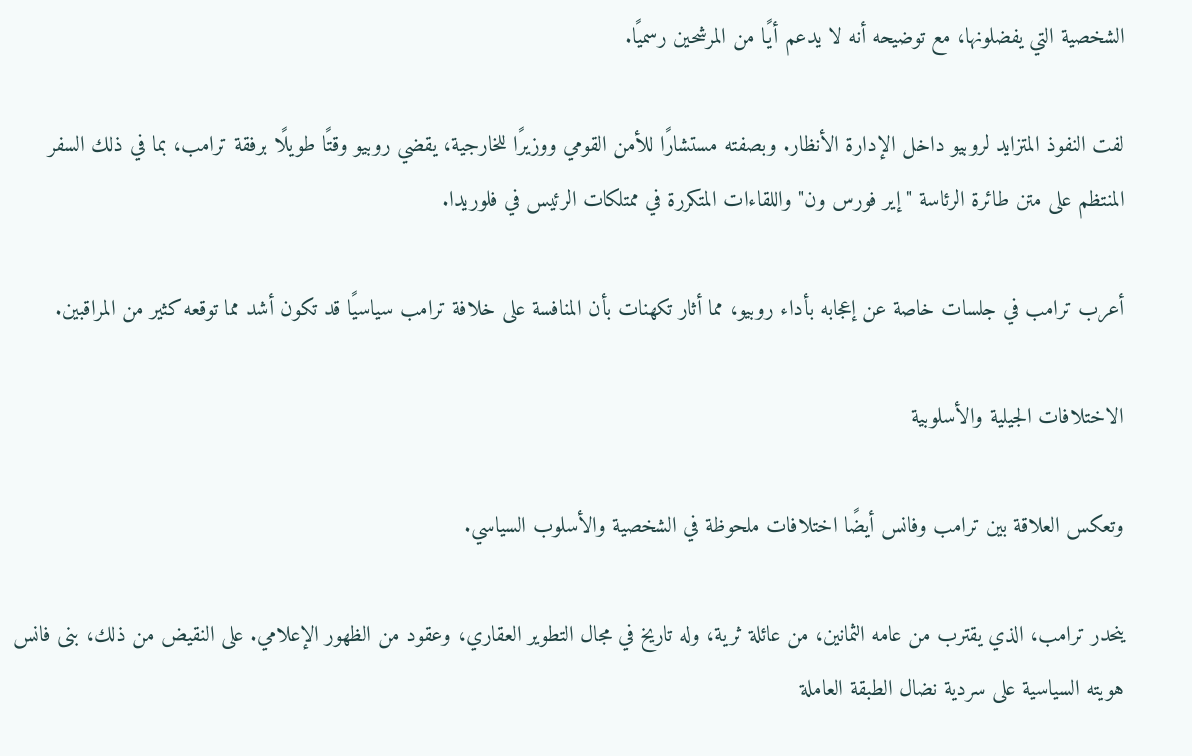الشخصية التي يفضلونها، مع توضيحه أنه لا يدعم أيًا من المرشحين رسميًا.

لفت النفوذ المتزايد لروبيو داخل الإدارة الأنظار. وبصفته مستشارًا للأمن القومي ووزيرًا للخارجية، يقضي روبيو وقتًا طويلًا برفقة ترامب، بما في ذلك السفر المنتظم على متن طائرة الرئاسة "إير فورس ون" واللقاءات المتكررة في ممتلكات الرئيس في فلوريدا.

أعرب ترامب في جلسات خاصة عن إعجابه بأداء روبيو، مما أثار تكهنات بأن المنافسة على خلافة ترامب سياسيًا قد تكون أشد مما توقعه كثير من المراقبين.

الاختلافات الجيلية والأسلوبية

وتعكس العلاقة بين ترامب وفانس أيضًا اختلافات ملحوظة في الشخصية والأسلوب السياسي.

ينحدر ترامب، الذي يقترب من عامه الثمانين، من عائلة ثرية، وله تاريخ في مجال التطوير العقاري، وعقود من الظهور الإعلامي. على النقيض من ذلك، بنى فانس هويته السياسية على سردية نضال الطبقة العاملة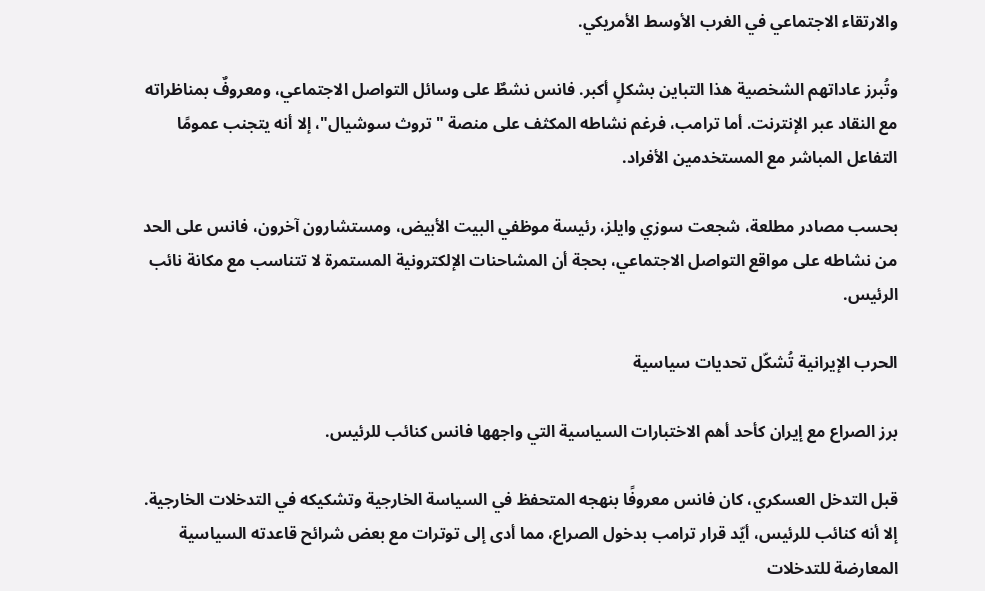والارتقاء الاجتماعي في الغرب الأوسط الأمريكي.

وتُبرز عاداتهم الشخصية هذا التباين بشكلٍ أكبر. فانس نشطٌ على وسائل التواصل الاجتماعي، ومعروفٌ بمناظراته مع النقاد عبر الإنترنت. أما ترامب، فرغم نشاطه المكثف على منصة "تروث سوشيال"، إلا أنه يتجنب عمومًا التفاعل المباشر مع المستخدمين الأفراد.

بحسب مصادر مطلعة، شجعت سوزي وايلز، رئيسة موظفي البيت الأبيض، ومستشارون آخرون، فانس على الحد من نشاطه على مواقع التواصل الاجتماعي، بحجة أن المشاحنات الإلكترونية المستمرة لا تتناسب مع مكانة نائب الرئيس.

الحرب الإيرانية تُشكّل تحديات سياسية

برز الصراع مع إيران كأحد أهم الاختبارات السياسية التي واجهها فانس كنائب للرئيس.

قبل التدخل العسكري، كان فانس معروفًا بنهجه المتحفظ في السياسة الخارجية وتشكيكه في التدخلات الخارجية. إلا أنه كنائب للرئيس، أيّد قرار ترامب بدخول الصراع، مما أدى إلى توترات مع بعض شرائح قاعدته السياسية المعارضة للتدخلات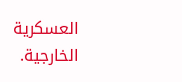العسكرية الخارجية.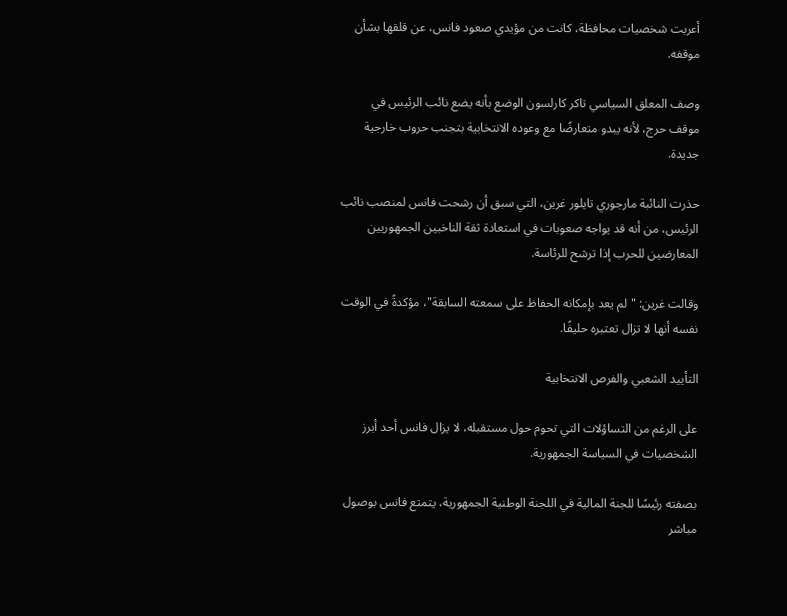أعربت شخصيات محافظة، كانت من مؤيدي صعود فانس، عن قلقها بشأن موقفه.

وصف المعلق السياسي تاكر كارلسون الوضع بأنه يضع نائب الرئيس في موقف حرج، لأنه يبدو متعارضًا مع وعوده الانتخابية بتجنب حروب خارجية جديدة.

حذرت النائبة مارجوري تايلور غرين، التي سبق أن رشحت فانس لمنصب نائب الرئيس، من أنه قد يواجه صعوبات في استعادة ثقة الناخبين الجمهوريين المعارضين للحرب إذا ترشح للرئاسة.

وقالت غرين: "لم يعد بإمكانه الحفاظ على سمعته السابقة"، مؤكدةً في الوقت نفسه أنها لا تزال تعتبره حليفًا.

التأييد الشعبي والفرص الانتخابية

على الرغم من التساؤلات التي تحوم حول مستقبله، لا يزال فانس أحد أبرز الشخصيات في السياسة الجمهورية.

بصفته رئيسًا للجنة المالية في اللجنة الوطنية الجمهورية، يتمتع فانس بوصول مباشر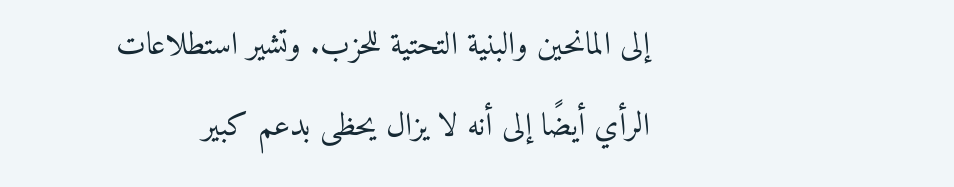إلى المانحين والبنية التحتية للحزب. وتشير استطلاعات الرأي أيضًا إلى أنه لا يزال يحظى بدعم كبير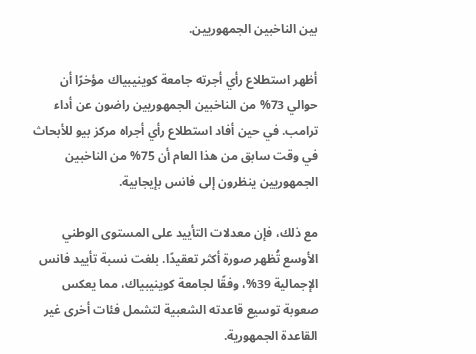بين الناخبين الجمهوريين.

أظهر استطلاع رأي أجرته جامعة كوينيبياك مؤخرًا أن حوالي 73% من الناخبين الجمهوريين راضون عن أداء ترامب. في حين أفاد استطلاع رأي أجراه مركز بيو للأبحاث في وقت سابق من هذا العام أن 75% من الناخبين الجمهوريين ينظرون إلى فانس بإيجابية.

مع ذلك، فإن معدلات التأييد على المستوى الوطني الأوسع تُظهر صورة أكثر تعقيدًا. بلغت نسبة تأييد فانس الإجمالية 39%، وفقًا لجامعة كوينيبياك، مما يعكس صعوبة توسيع قاعدته الشعبية لتشمل فئات أخرى غير القاعدة الجمهورية.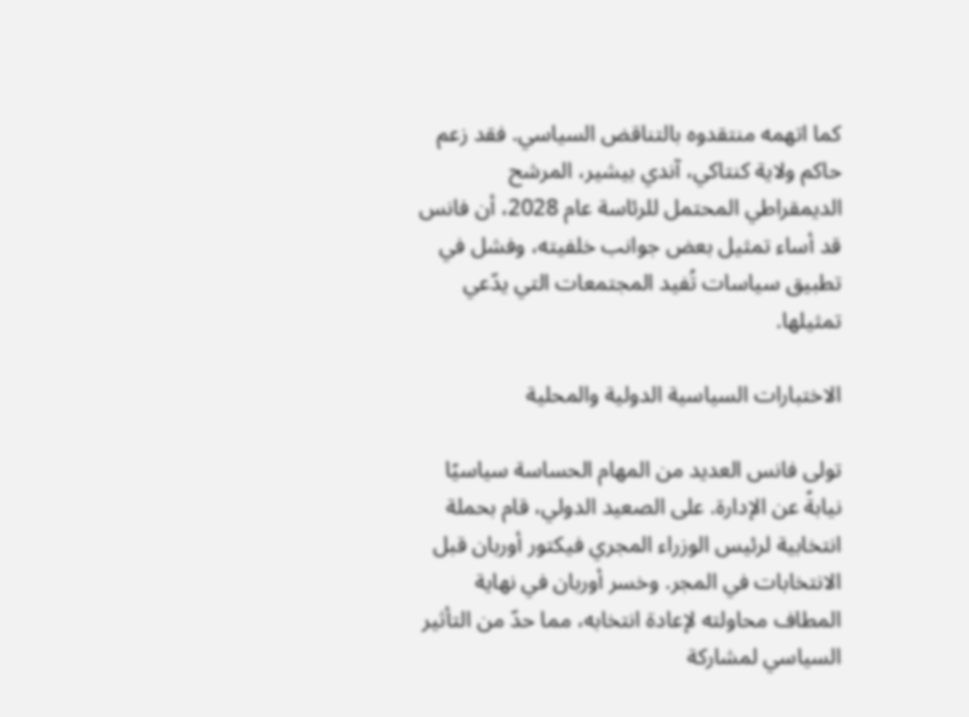كما اتهمه منتقدوه بالتناقض السياسي. فقد زعم حاكم ولاية كنتاكي، آندي بيشير، المرشح الديمقراطي المحتمل للرئاسة عام 2028، أن فانس قد أساء تمثيل بعض جوانب خلفيته، وفشل في تطبيق سياسات تُفيد المجتمعات التي يدّعي تمثيلها.

الاختبارات السياسية الدولية والمحلية

تولى فانس العديد من المهام الحساسة سياسيًا نيابةً عن الإدارة. على الصعيد الدولي، قام بحملة انتخابية لرئيس الوزراء المجري فيكتور أوربان قبل الانتخابات في المجر. وخسر أوربان في نهاية المطاف محاولته لإعادة انتخابه، مما حدّ من التأثير السياسي لمشاركة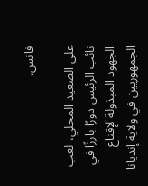فانس.

على الصعيد المحلي، لعب نائب الرئيس دورًا بارزًا في الجهود المبذولة لإقناع الجمهوريين في ولاية إنديانا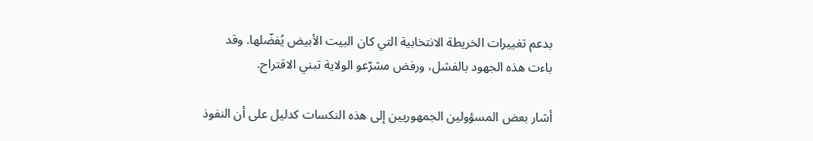بدعم تغييرات الخريطة الانتخابية التي كان البيت الأبيض يُفضّلها. وقد باءت هذه الجهود بالفشل، ورفض مشرّعو الولاية تبني الاقتراح.

أشار بعض المسؤولين الجمهوريين إلى هذه النكسات كدليل على أن النفوذ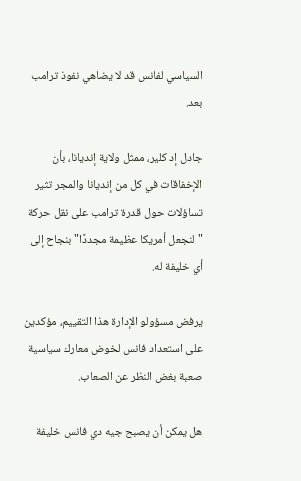السياسي لفانس قد لا يضاهي نفوذ ترامب بعد.

جادل إد كلير، ممثل ولاية إنديانا، بأن الإخفاقات في كل من إنديانا والمجر تثير تساؤلات حول قدرة ترامب على نقل حركة "لنجعل أمريكا عظيمة مجددًا" بنجاح إلى أي خليفة له.

يرفض مسؤولو الإدارة هذا التقييم، مؤكدين على استعداد فانس لخوض معارك سياسية صعبة بغض النظر عن الصعاب.

هل يمكن أن يصبح جيه دي فانس خليفة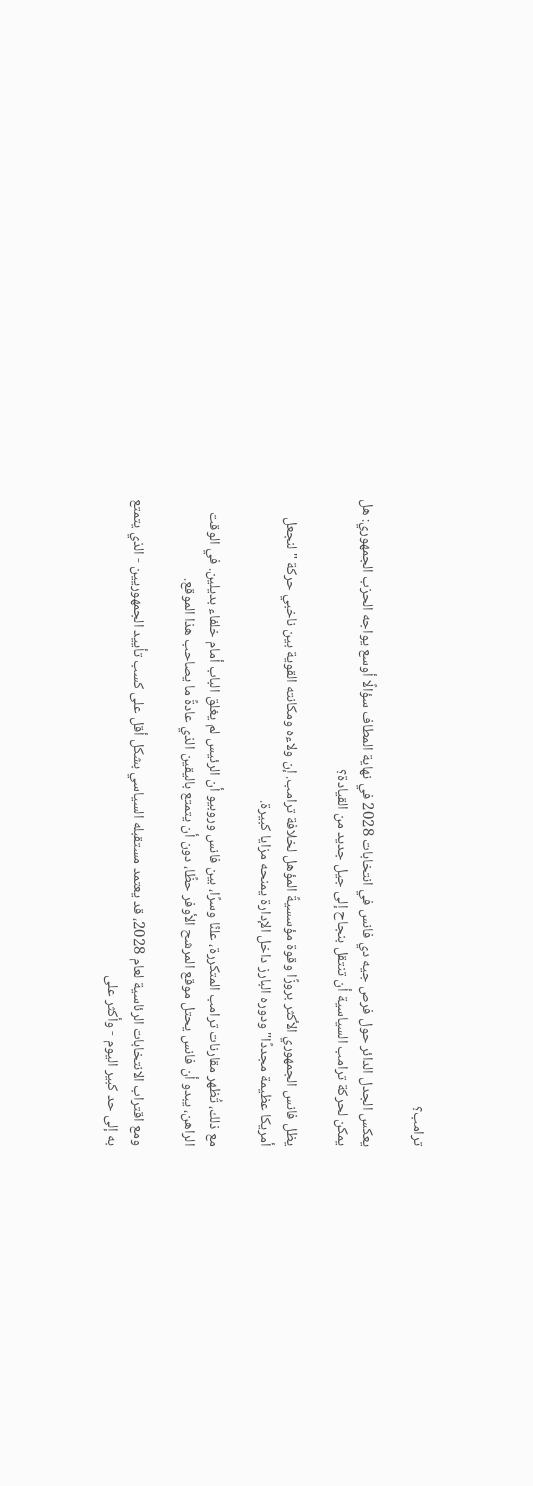ترامب؟

يعكس الجدل الدائر حول فرص جيه دي فانس في انتخابات 2028 في نهاية المطاف سؤالًا أوسع يواجه الحزب الجمهوري: هل يمكن لحركة ترامب السياسية أن تنتقل بنجاح إلى جيل جديد من القيادة؟

يظل فانس الجمهوري الأكثر بروزًا وقوة مؤسسيةً المؤهل لخلافة ترامب. إن ولاءه ومكانته القوية بين ناخبي حركة "لنجعل أمريكا عظيمة مجددًا" ودوره البارز داخل الإدارة يمنحه مزايا كبيرة.

مع ذلك، تُظهر مقارنات ترامب المتكررة، علنًا وسرًا، بين فانس وروبيو أن الرئيس لم يغلق الباب أمام خلفاء بديلين. في الوقت الراهن، يبدو أن فانس يحتل موقع المرشح الأوفر حظًا، دون أن يتمتع باليقين الذي عادةً ما يصاحب هذا الموقع.

ومع اقتراب الانتخابات الرئاسية لعام 2028، قد يعتمد مستقبله السياسي بشكل أقل على كسب تأييد الجمهوريين - الذي يتمتع به إلى حد كبير اليوم - وأكثر على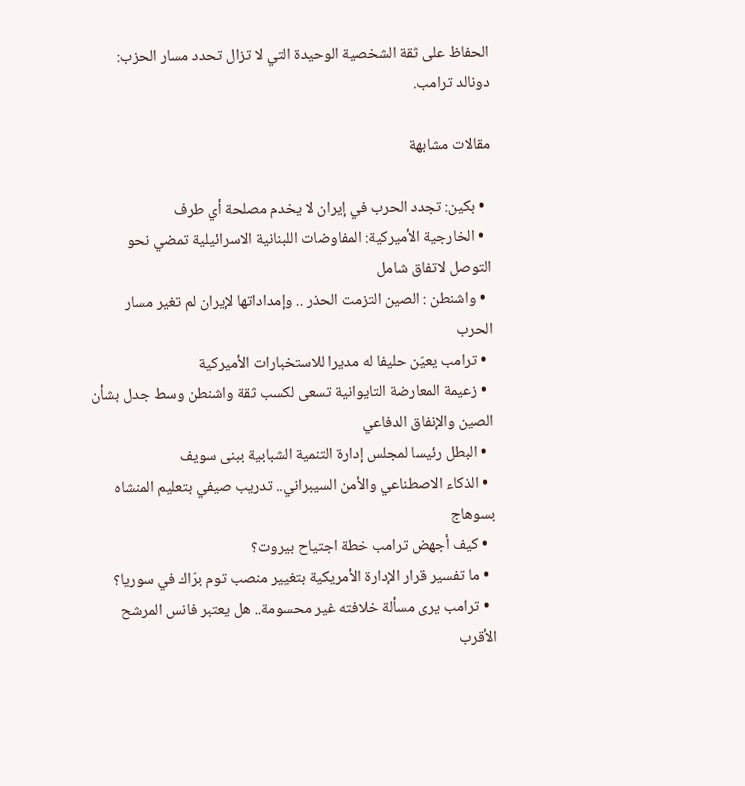الحفاظ على ثقة الشخصية الوحيدة التي لا تزال تحدد مسار الحزب: دونالد ترامب.

مقالات مشابهة

  • بكين: تجدد الحرب في إيران لا يخدم مصلحة أي طرف
  • الخارجية الأميركية: المفاوضات اللبنانية الاسرائيلية تمضي نحو التوصل لاتفاق شامل
  • واشنطن : الصين التزمت الحذر .. وإمداداتها لإيران لم تغير مسار الحرب
  • ترامب يعيّن حليفا له مديرا للاستخبارات الأميركية
  • زعيمة المعارضة التايوانية تسعى لكسب ثقة واشنطن وسط جدل بشأن الصين والإنفاق الدفاعي
  • البطل رئيسا لمجلس إدارة التنمية الشبابية ببنى سويف
  • الذكاء الاصطناعي والأمن السيبراني.. تدريب صيفي بتعليم المنشاه بسوهاج
  • كيف أجهض ترامب خطة اجتياح بيروت؟
  • ما تفسير قرار الإدارة الأمريكية بتغيير منصب توم برّاك في سوريا؟
  • ترامب يرى مسألة خلافته غير محسومة.. هل يعتبر فانس المرشح الأقرب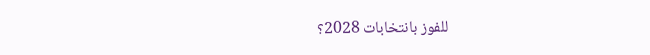للفوز بانتخابات 2028؟